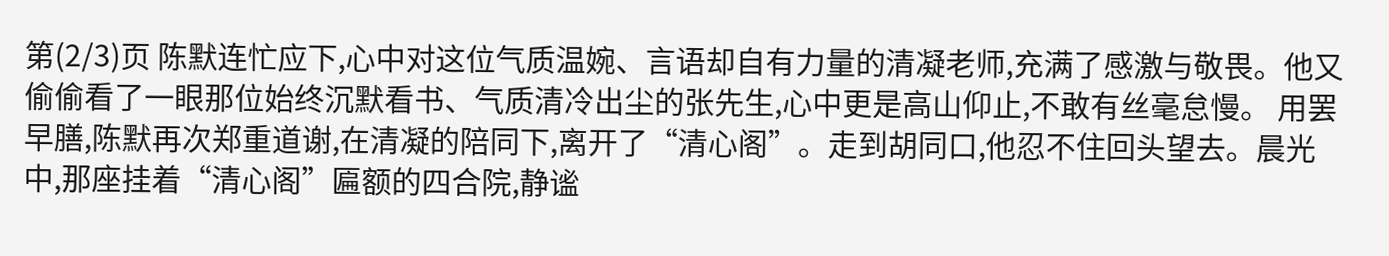第(2/3)页 陈默连忙应下,心中对这位气质温婉、言语却自有力量的清凝老师,充满了感激与敬畏。他又偷偷看了一眼那位始终沉默看书、气质清冷出尘的张先生,心中更是高山仰止,不敢有丝毫怠慢。 用罢早膳,陈默再次郑重道谢,在清凝的陪同下,离开了“清心阁”。走到胡同口,他忍不住回头望去。晨光中,那座挂着“清心阁”匾额的四合院,静谧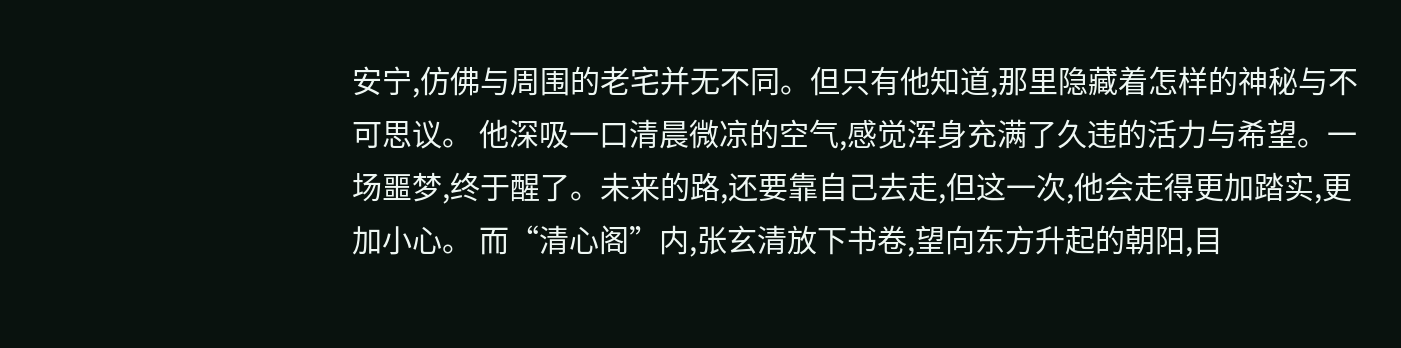安宁,仿佛与周围的老宅并无不同。但只有他知道,那里隐藏着怎样的神秘与不可思议。 他深吸一口清晨微凉的空气,感觉浑身充满了久违的活力与希望。一场噩梦,终于醒了。未来的路,还要靠自己去走,但这一次,他会走得更加踏实,更加小心。 而“清心阁”内,张玄清放下书卷,望向东方升起的朝阳,目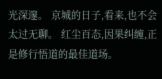光深邃。 京城的日子,看来,也不会太过无聊。 红尘百态,因果纠缠,正是修行悟道的最佳道场。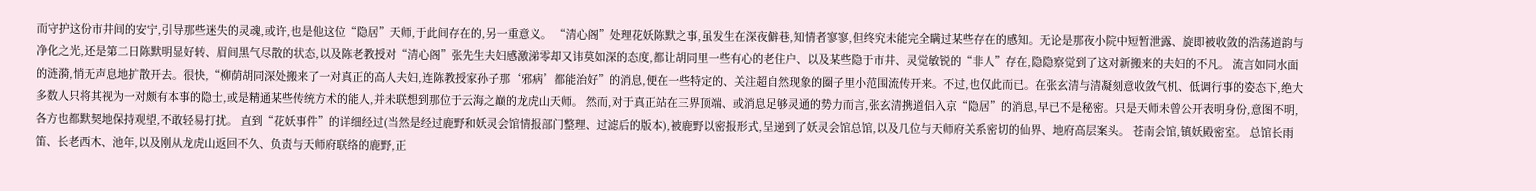而守护这份市井间的安宁,引导那些迷失的灵魂,或许,也是他这位“隐居”天师,于此间存在的,另一重意义。 “清心阁”处理花妖陈默之事,虽发生在深夜僻巷,知情者寥寥,但终究未能完全瞒过某些存在的感知。无论是那夜小院中短暂泄露、旋即被收敛的浩荡道韵与净化之光,还是第二日陈默明显好转、眉间黑气尽散的状态,以及陈老教授对“清心阁”张先生夫妇感激涕零却又讳莫如深的态度,都让胡同里一些有心的老住户、以及某些隐于市井、灵觉敏锐的“非人”存在,隐隐察觉到了这对新搬来的夫妇的不凡。 流言如同水面的涟漪,悄无声息地扩散开去。很快,“柳荫胡同深处搬来了一对真正的高人夫妇,连陈教授家孙子那‘邪病’都能治好”的消息,便在一些特定的、关注超自然现象的圈子里小范围流传开来。不过,也仅此而已。在张玄清与清凝刻意收敛气机、低调行事的姿态下,绝大多数人只将其视为一对颇有本事的隐士,或是精通某些传统方术的能人,并未联想到那位于云海之巅的龙虎山天师。 然而,对于真正站在三界顶端、或消息足够灵通的势力而言,张玄清携道侣入京“隐居”的消息,早已不是秘密。只是天师未曾公开表明身份,意图不明,各方也都默契地保持观望,不敢轻易打扰。 直到“花妖事件”的详细经过(当然是经过鹿野和妖灵会馆情报部门整理、过滤后的版本),被鹿野以密报形式,呈递到了妖灵会馆总馆,以及几位与天师府关系密切的仙界、地府高层案头。 苍南会馆,镇妖殿密室。 总馆长雨笛、长老西木、池年,以及刚从龙虎山返回不久、负责与天师府联络的鹿野,正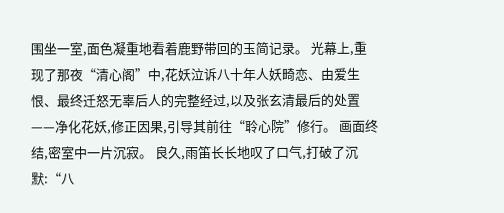围坐一室,面色凝重地看着鹿野带回的玉简记录。 光幕上,重现了那夜“清心阁”中,花妖泣诉八十年人妖畸恋、由爱生恨、最终迁怒无辜后人的完整经过,以及张玄清最后的处置——净化花妖,修正因果,引导其前往“聆心院”修行。 画面终结,密室中一片沉寂。 良久,雨笛长长地叹了口气,打破了沉默:“八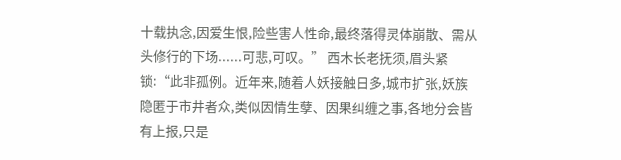十载执念,因爱生恨,险些害人性命,最终落得灵体崩散、需从头修行的下场......可悲,可叹。” 西木长老抚须,眉头紧锁:“此非孤例。近年来,随着人妖接触日多,城市扩张,妖族隐匿于市井者众,类似因情生孽、因果纠缠之事,各地分会皆有上报,只是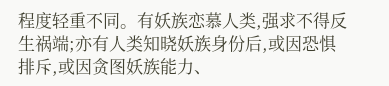程度轻重不同。有妖族恋慕人类,强求不得反生祸端;亦有人类知晓妖族身份后,或因恐惧排斥,或因贪图妖族能力、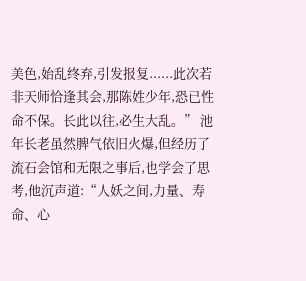美色,始乱终弃,引发报复......此次若非天师恰逢其会,那陈姓少年,恐已性命不保。长此以往,必生大乱。” 池年长老虽然脾气依旧火爆,但经历了流石会馆和无限之事后,也学会了思考,他沉声道:“人妖之间,力量、寿命、心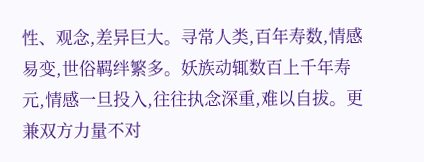性、观念,差异巨大。寻常人类,百年寿数,情感易变,世俗羁绊繁多。妖族动辄数百上千年寿元,情感一旦投入,往往执念深重,难以自拔。更兼双方力量不对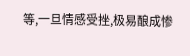等,一旦情感受挫,极易酿成惨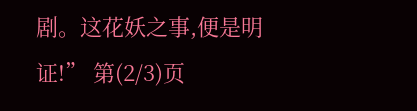剧。这花妖之事,便是明证!” 第(2/3)页